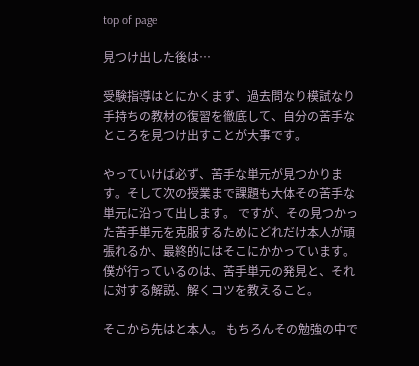top of page

見つけ出した後は…

受験指導はとにかくまず、過去問なり模試なり手持ちの教材の復習を徹底して、自分の苦手なところを見つけ出すことが大事です。

やっていけば必ず、苦手な単元が見つかります。そして次の授業まで課題も大体その苦手な単元に沿って出します。 ですが、その見つかった苦手単元を克服するためにどれだけ本人が頑張れるか、最終的にはそこにかかっています。 僕が行っているのは、苦手単元の発見と、それに対する解説、解くコツを教えること。

そこから先はと本人。 もちろんその勉強の中で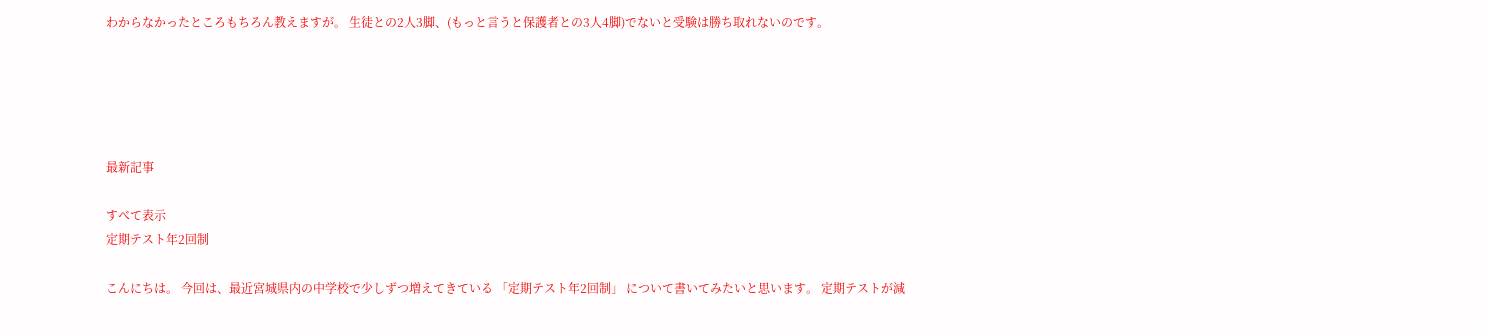わからなかったところもちろん教えますが。 生徒との2人3脚、(もっと言うと保護者との3人4脚)でないと受験は勝ち取れないのです。





最新記事

すべて表示
定期テスト年2回制

こんにちは。 今回は、最近宮城県内の中学校で少しずつ増えてきている 「定期テスト年2回制」 について書いてみたいと思います。 定期テストが減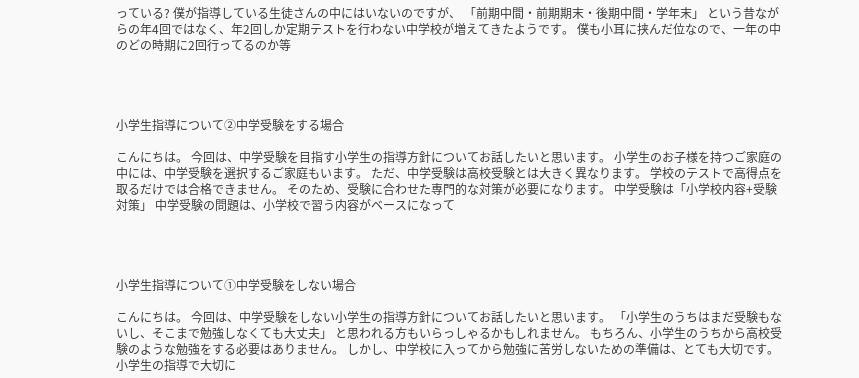っている? 僕が指導している生徒さんの中にはいないのですが、 「前期中間・前期期末・後期中間・学年末」 という昔ながらの年4回ではなく、年2回しか定期テストを行わない中学校が増えてきたようです。 僕も小耳に挟んだ位なので、一年の中のどの時期に2回行ってるのか等




小学生指導について②中学受験をする場合

こんにちは。 今回は、中学受験を目指す小学生の指導方針についてお話したいと思います。 小学生のお子様を持つご家庭の中には、中学受験を選択するご家庭もいます。 ただ、中学受験は高校受験とは大きく異なります。 学校のテストで高得点を取るだけでは合格できません。 そのため、受験に合わせた専門的な対策が必要になります。 中学受験は「小学校内容+受験対策」 中学受験の問題は、小学校で習う内容がベースになって




小学生指導について①中学受験をしない場合

こんにちは。 今回は、中学受験をしない小学生の指導方針についてお話したいと思います。 「小学生のうちはまだ受験もないし、そこまで勉強しなくても大丈夫」 と思われる方もいらっしゃるかもしれません。 もちろん、小学生のうちから高校受験のような勉強をする必要はありません。 しかし、中学校に入ってから勉強に苦労しないための準備は、とても大切です。 小学生の指導で大切に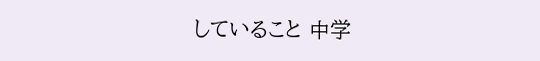していること 中学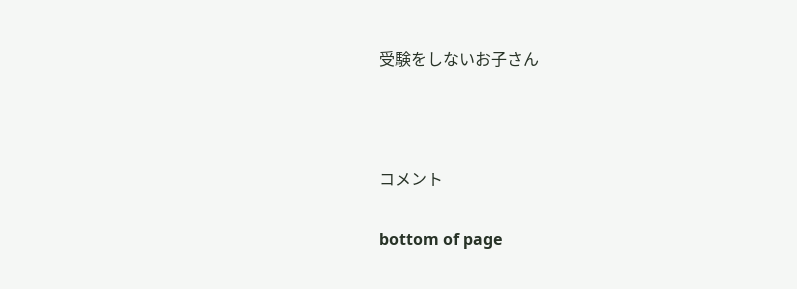受験をしないお子さん





コメント


bottom of page